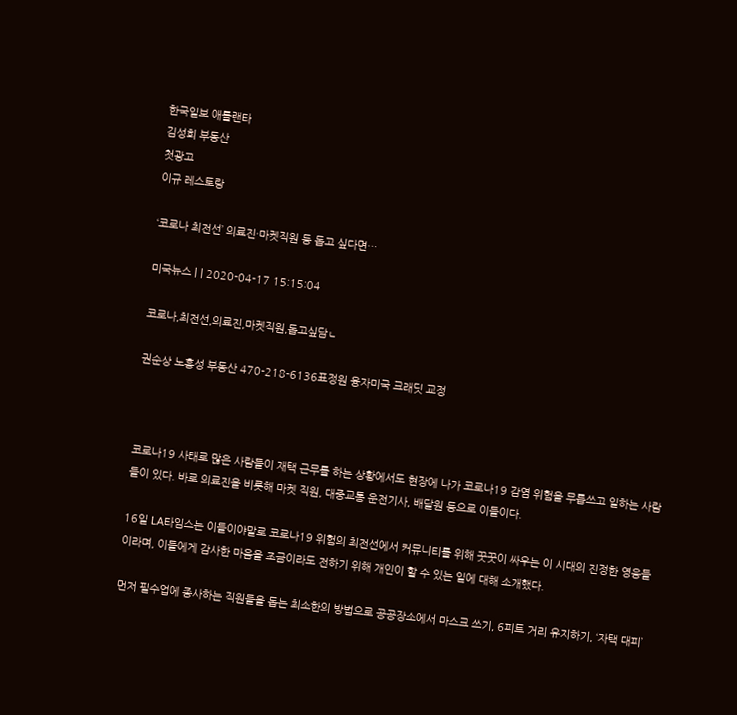한국일보 애틀랜타
김성희 부동산
첫광고
이규 레스토랑

‘코로나 최전선’ 의료진·마켓직원 등 돕고 싶다면…

미국뉴스 | | 2020-04-17 15:15:04

코로나,최전선,의료진,마켓직원,돕고싶담ㄴ

권순상 노흥성 부동산 470-218-6136표정원 융자미국 크래딧 교정



코로나19 사태로 많은 사람들이 재택 근무를 하는 상황에서도 현장에 나가 코로나19 감염 위험을 무릅쓰고 일하는 사람들이 있다. 바로 의료진을 비롯해 마켓 직원, 대중교통 운전기사, 배달원 등으로 이들이다.

16일 LA타임스는 이들이야말로 코로나19 위험의 최전선에서 커뮤니티를 위해 꿋꿋이 싸우는 이 시대의 진정한 영웅들이라며, 이들에게 감사한 마음을 조금이라도 전하기 위해 개인이 할 수 있는 일에 대해 소개했다.

먼저 필수업에 종사하는 직원들을 돕는 최소한의 방법으로 공공장소에서 마스크 쓰기, 6피트 거리 유지하기, ‘자택 대피’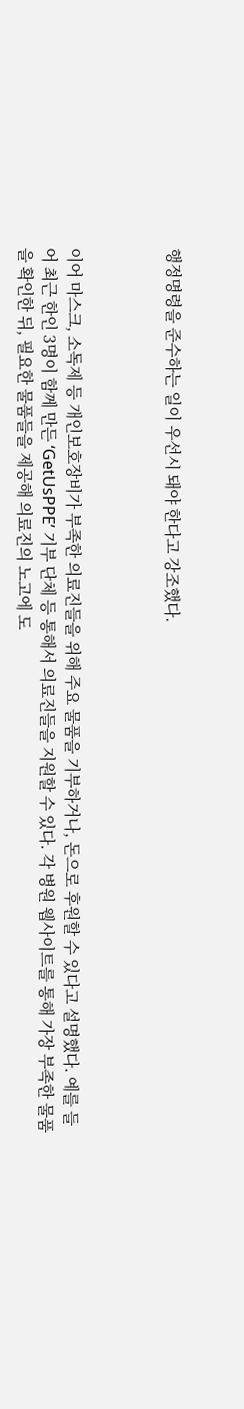행정명령을 준수하는 일이 우선시 돼야 한다고 강조했다.



이어 마스크, 소독제 등 개인보호장비가 부족한 의료진들을 위해 주요 물품을 기부하거나, 돈으로 후원할 수 있다고 설명했다. 예를 들어 최근 한인 3명이 함께 만든 ‘GetUsPPE’ 기부 단체 등 통해서 의료진들을 지원할 수 있다. 각 병원 웹사이트를 통해 가장 부족한 물품을 확인한 뒤, 필요한 물품들을 제공해 의료진의 노고에 도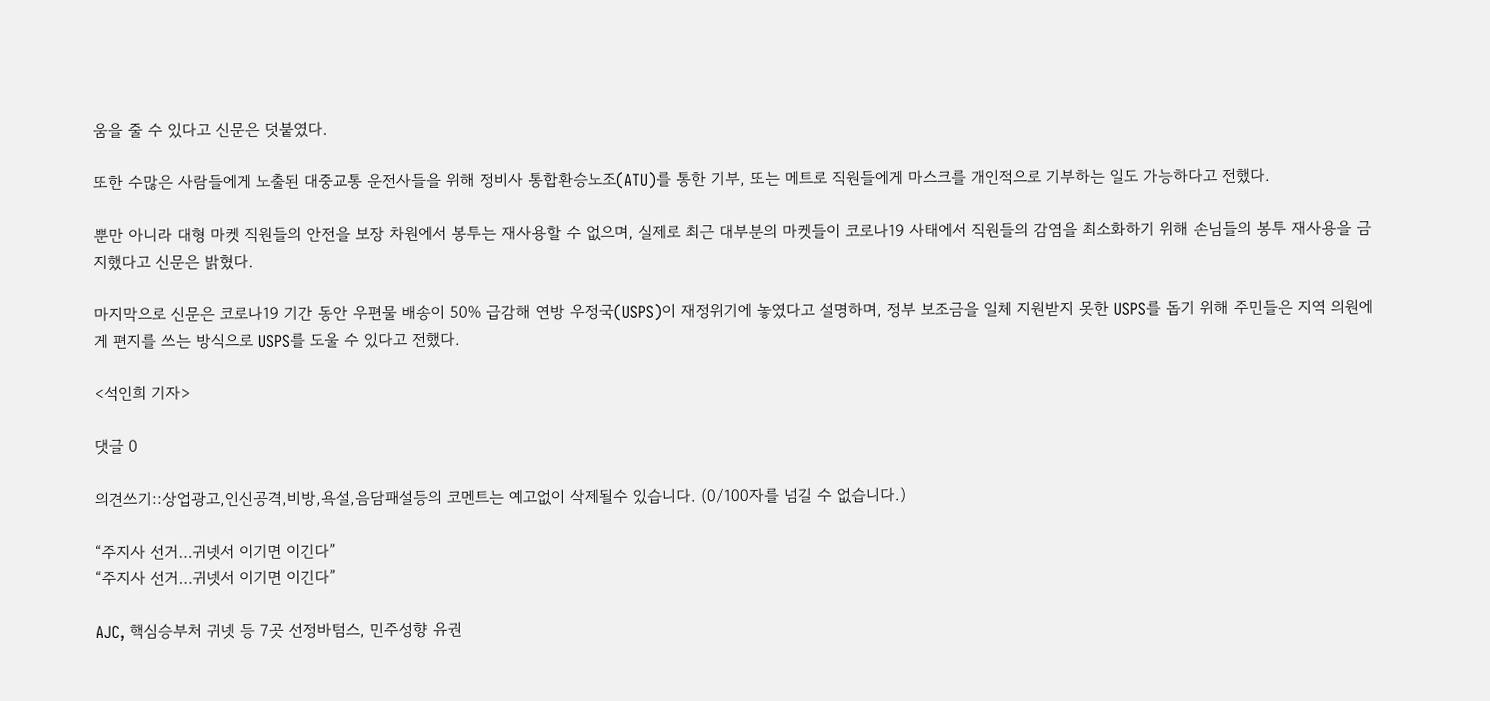움을 줄 수 있다고 신문은 덧붙였다.

또한 수많은 사람들에게 노출된 대중교통 운전사들을 위해 정비사 통합환승노조(ATU)를 통한 기부, 또는 메트로 직원들에게 마스크를 개인적으로 기부하는 일도 가능하다고 전했다.

뿐만 아니라 대형 마켓 직원들의 안전을 보장 차원에서 봉투는 재사용할 수 없으며, 실제로 최근 대부분의 마켓들이 코로나19 사태에서 직원들의 감염을 최소화하기 위해 손님들의 봉투 재사용을 금지했다고 신문은 밝혔다.

마지막으로 신문은 코로나19 기간 동안 우편물 배송이 50% 급감해 연방 우정국(USPS)이 재정위기에 놓였다고 설명하며, 정부 보조금을 일체 지원받지 못한 USPS를 돕기 위해 주민들은 지역 의원에게 편지를 쓰는 방식으로 USPS를 도울 수 있다고 전했다.

<석인희 기자>

댓글 0

의견쓰기::상업광고,인신공격,비방,욕설,음담패설등의 코멘트는 예고없이 삭제될수 있습니다. (0/100자를 넘길 수 없습니다.)

“주지사 선거…귀넷서 이기면 이긴다”
“주지사 선거…귀넷서 이기면 이긴다”

AJC, 핵심승부처 귀넷 등 7곳 선정바텀스, 민주성향 유권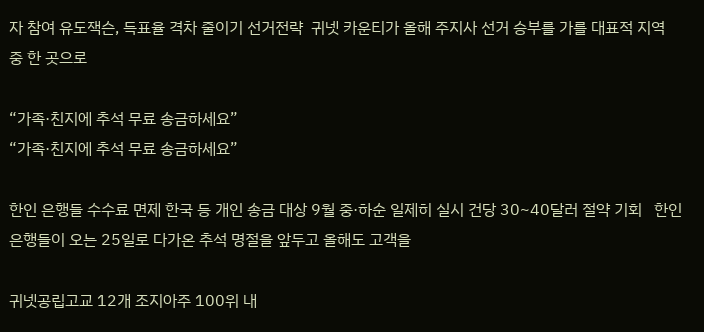자 참여 유도잭슨, 득표율 격차 줄이기 선거전략  귀넷 카운티가 올해 주지사 선거 승부를 가를 대표적 지역 중 한 곳으로

“가족·친지에 추석 무료 송금하세요”
“가족·친지에 추석 무료 송금하세요”

한인 은행들 수수료 면제 한국 등 개인 송금 대상 9월 중·하순 일제히 실시 건당 30~40달러 절약 기회   한인 은행들이 오는 25일로 다가온 추석 명절을 앞두고 올해도 고객을

귀넷공립고교 12개 조지아주 100위 내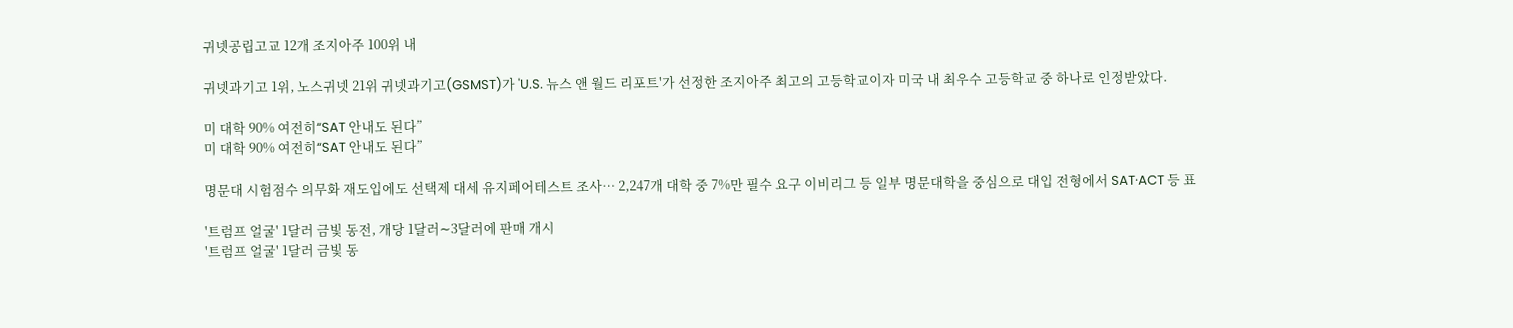귀넷공립고교 12개 조지아주 100위 내

귀넷과기고 1위, 노스귀넷 21위 귀넷과기고(GSMST)가 'U.S. 뉴스 앤 월드 리포트'가 선정한 조지아주 최고의 고등학교이자 미국 내 최우수 고등학교 중 하나로 인정받았다.

미 대학 90% 여전히“SAT 안내도 된다”
미 대학 90% 여전히“SAT 안내도 된다”

명문대 시험점수 의무화 재도입에도 선택제 대세 유지페어테스트 조사… 2,247개 대학 중 7%만 필수 요구 이비리그 등 일부 명문대학을 중심으로 대입 전형에서 SAT·ACT 등 표

'트럼프 얼굴' 1달러 금빛 동전, 개당 1달러∼3달러에 판매 개시
'트럼프 얼굴' 1달러 금빛 동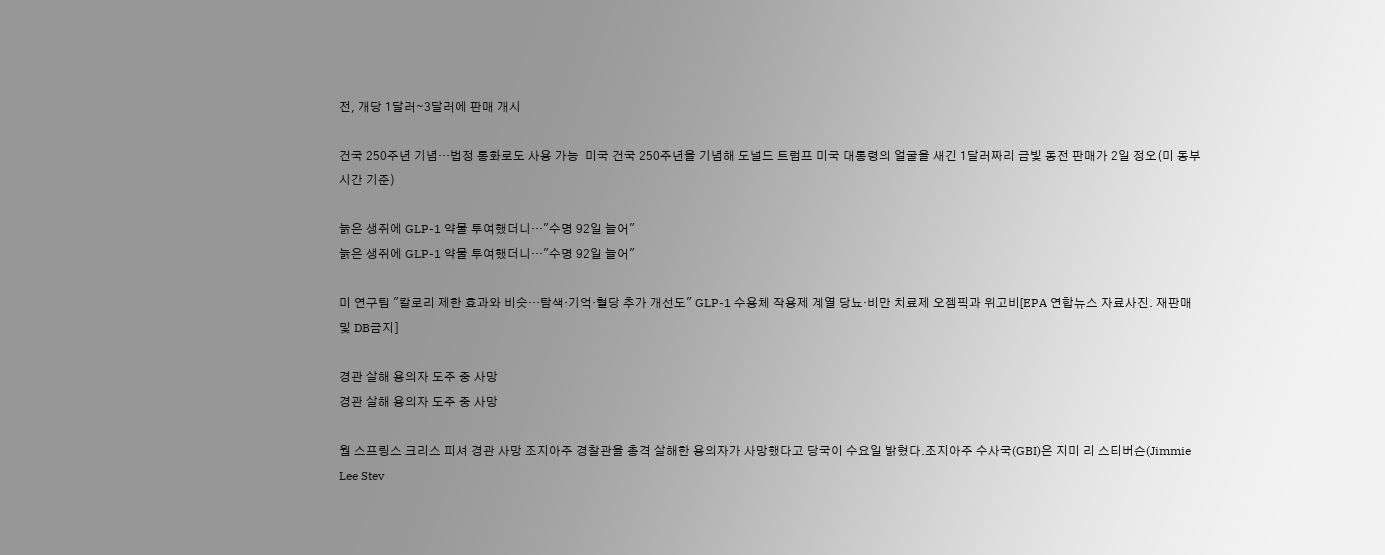전, 개당 1달러∼3달러에 판매 개시

건국 250주년 기념…법정 통화로도 사용 가능  미국 건국 250주년을 기념해 도널드 트럼프 미국 대통령의 얼굴을 새긴 1달러짜리 금빛 동전 판매가 2일 정오(미 동부시간 기준)

늙은 생쥐에 GLP-1 약물 투여했더니…"수명 92일 늘어"
늙은 생쥐에 GLP-1 약물 투여했더니…"수명 92일 늘어"

미 연구팀 "칼로리 제한 효과와 비슷…탐색·기억·혈당 추가 개선도" GLP-1 수용체 작용제 계열 당뇨·비만 치료제 오젬픽과 위고비[EPA 연합뉴스 자료사진. 재판매 및 DB금지]

경관 살해 용의자 도주 중 사망
경관 살해 용의자 도주 중 사망

웜 스프링스 크리스 피셔 경관 사망 조지아주 경찰관을 총격 살해한 용의자가 사망했다고 당국이 수요일 밝혔다.조지아주 수사국(GBI)은 지미 리 스티버슨(Jimmie Lee Stev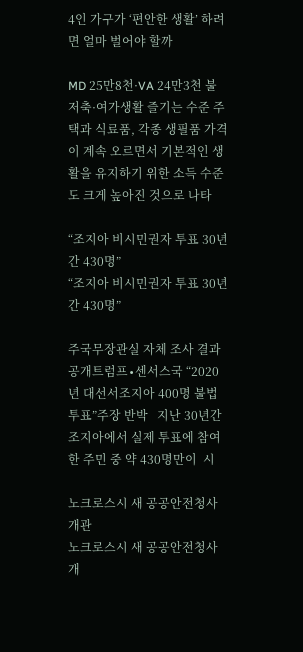4인 가구가 ‘편안한 생활’ 하려면 얼마 벌어야 할까

MD 25만8천·VA 24만3천 불 저축·여가생활 즐기는 수준 주택과 식료품, 각종 생필품 가격이 계속 오르면서 기본적인 생활을 유지하기 위한 소득 수준도 크게 높아진 것으로 나타

“조지아 비시민권자 투표 30년 간 430명”
“조지아 비시민권자 투표 30년 간 430명”

주국무장관실 자체 조사 결과 공개트럼프∙센서스국 “2020년 대선서조지아 400명 불법투표”주장 반박   지난 30년간 조지아에서 실제 투표에 참여한 주민 중 약 430명만이  시

노크로스시 새 공공안전청사 개관
노크로스시 새 공공안전청사 개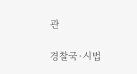관

경찰국∙시법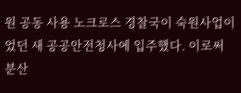원 공동 사용 노크로스 경찰국이 숙원사업이었던 새 공공안전청사에 입주했다. 이로써 분산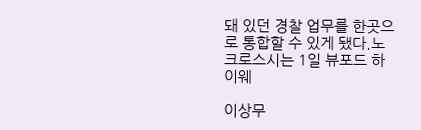돼 있던 경찰 업무를 한곳으로 통합할 수 있게 됐다.노크로스시는 1일 뷰포드 하이웨

이상무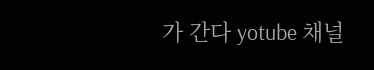가 간다 yotube 채널